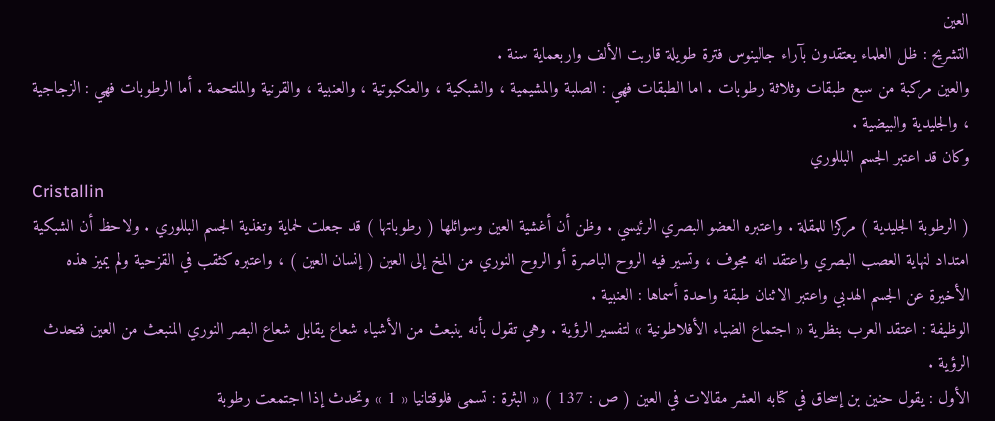العين
التشريح : ظل العلماء يعتقدون بآراء جالينوس فترة طويلة قاربت الألف واربعماية سنة .
والعين مركبة من سبع طبقات وثلاثة رطوبات . اما الطبقات فهي : الصلبة والمشيمية ، والشبكية ، والعنكبوتية ، والعنبية ، والقرنية والملتحمة . أما الرطوبات فهي : الزجاجية ، والجليدية والبيضية .
وكان قد اعتبر الجسم البللوري
Cristallin
( الرطوبة الجليدية ) مركزا للمقلة . واعتبره العضو البصري الرئيسي . وظن أن أغشية العين وسوائلها ( رطوباتها ) قد جعلت لحماية وتغذية الجسم البللوري . ولاحظ أن الشبكية امتداد لنهاية العصب البصري واعتقد انه مجوف ، وتسير فيه الروح الباصرة أو الروح النوري من المخ إلى العين ( إنسان العين ) ، واعتبره كثقب في القزحية ولم يميز هذه الأخيرة عن الجسم الهدبي واعتبر الاثنان طبقة واحدة أسماها : العنبية .
الوظيفة : اعتقد العرب بنظرية « اجتماع الضياء الأفلاطونية » لتفسير الرؤية . وهي تقول بأنه ينبعث من الأشياء شعاع يقابل شعاع البصر النوري المنبعث من العين فتحدث الرؤية .
الأول : يقول حنين بن إسحاق في كتابه العشر مقالات في العين ( ص : 137 ) « البثرة : تسمى فلوقتانيا « 1 » وتحدث إذا اجتمعت رطوبة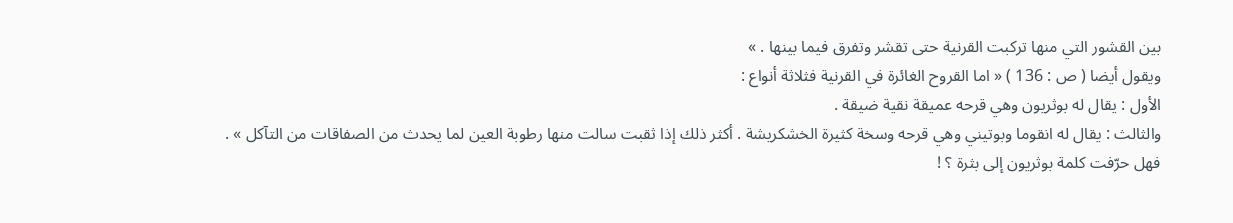بين القشور التي منها تركبت القرنية حتى تقشر وتفرق فيما بينها . »
ويقول أيضا ( ص : 136 ) « اما القروح الغائرة في القرنية فثلاثة أنواع :
الأول : يقال له بوثريون وهي قرحه عميقة نقية ضيقة .
والثالث : يقال له انقوما وبوتيني وهي قرحه وسخة كثيرة الخشكريشة . أكثر ذلك إذا ثقبت سالت منها رطوبة العين لما يحدث من الصفاقات من التآكل » .
فهل حرّفت كلمة بوثريون إلى بثرة ؟ !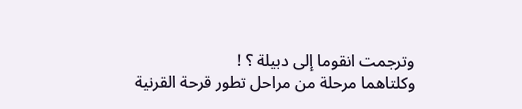وترجمت انقوما إلى دبيلة ؟ !
وكلتاهما مرحلة من مراحل تطور قرحة القرنية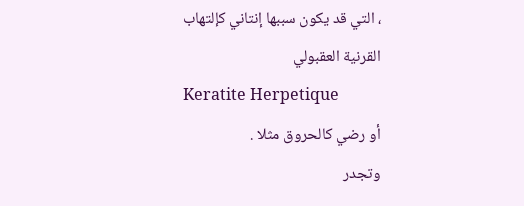، التي قد يكون سببها إنتاني كإلتهاب القرنية العقبولي
Keratite Herpetique
أو رضي كالحروق مثلا .
وتجدر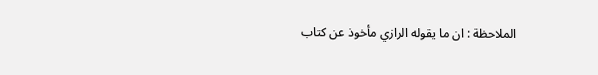الملاحظة : ان ما يقوله الرازي مأخوذ عن كتاب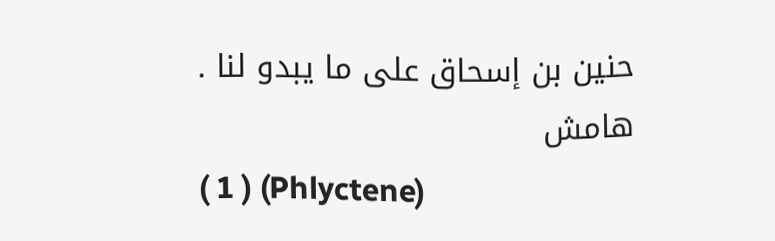حنين بن إسحاق على ما يبدو لنا .
هامش
( 1 ) (Phlyctene)